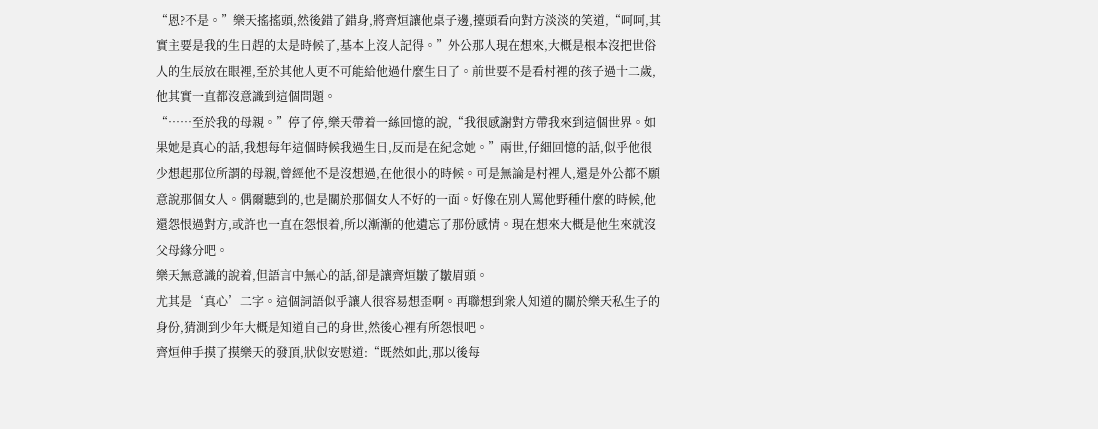“恩?不是。”樂天搖搖頭,然後錯了錯身,將齊烜讓他桌子邊,擡頭看向對方淡淡的笑道,“呵呵,其實主要是我的生日趕的太是時候了,基本上沒人記得。”外公那人現在想來,大概是根本沒把世俗人的生辰放在眼裡,至於其他人更不可能給他過什麼生日了。前世要不是看村裡的孩子過十二歲,他其實一直都沒意識到這個問題。
“……至於我的母親。”停了停,樂天帶着一絲回憶的說,“我很感謝對方帶我來到這個世界。如果她是真心的話,我想每年這個時候我過生日,反而是在紀念她。”兩世,仔細回憶的話,似乎他很少想起那位所謂的母親,曾經他不是沒想過,在他很小的時候。可是無論是村裡人,還是外公都不願意說那個女人。偶爾聽到的,也是關於那個女人不好的一面。好像在別人罵他野種什麼的時候,他還怨恨過對方,或許也一直在怨恨着,所以漸漸的他遺忘了那份感情。現在想來大概是他生來就沒父母緣分吧。
樂天無意識的說着,但語言中無心的話,卻是讓齊烜皺了皺眉頭。
尤其是‘真心’二字。這個詞語似乎讓人很容易想歪啊。再聯想到衆人知道的關於樂天私生子的身份,猜測到少年大概是知道自己的身世,然後心裡有所怨恨吧。
齊烜伸手摸了摸樂天的發頂,狀似安慰道:“既然如此,那以後每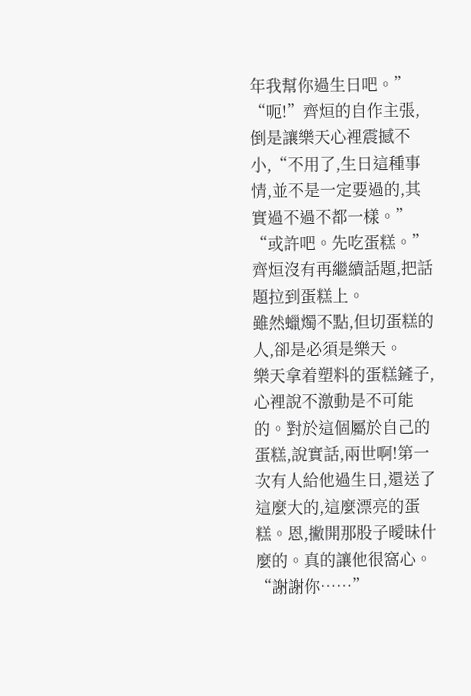年我幫你過生日吧。”
“呃!”齊烜的自作主張,倒是讓樂天心裡震撼不小,“不用了,生日這種事情,並不是一定要過的,其實過不過不都一樣。”
“或許吧。先吃蛋糕。”齊烜沒有再繼續話題,把話題拉到蛋糕上。
雖然蠟燭不點,但切蛋糕的人,卻是必須是樂天。
樂天拿着塑料的蛋糕鏟子,心裡說不激動是不可能的。對於這個屬於自己的蛋糕,說實話,兩世啊!第一次有人給他過生日,還送了這麼大的,這麼漂亮的蛋糕。恩,撇開那股子曖昧什麼的。真的讓他很窩心。
“謝謝你……”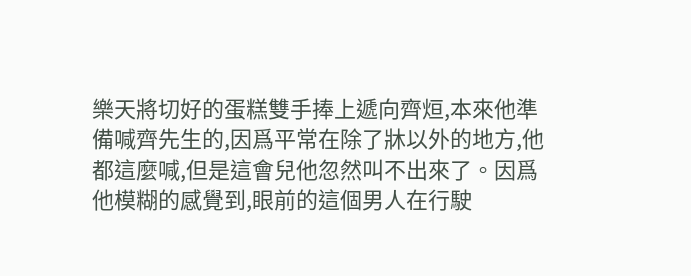樂天將切好的蛋糕雙手捧上遞向齊烜,本來他準備喊齊先生的,因爲平常在除了牀以外的地方,他都這麼喊,但是這會兒他忽然叫不出來了。因爲他模糊的感覺到,眼前的這個男人在行駛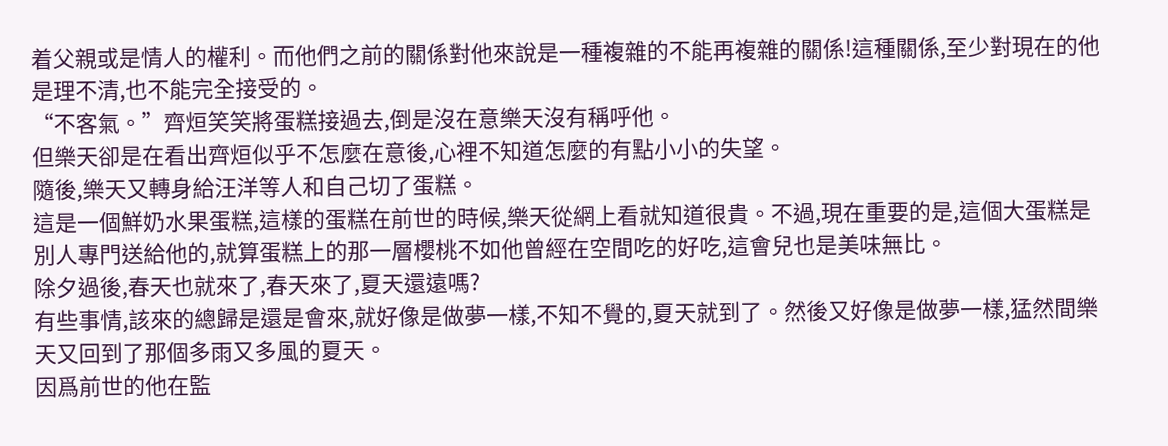着父親或是情人的權利。而他們之前的關係對他來說是一種複雜的不能再複雜的關係!這種關係,至少對現在的他是理不清,也不能完全接受的。
“不客氣。”齊烜笑笑將蛋糕接過去,倒是沒在意樂天沒有稱呼他。
但樂天卻是在看出齊烜似乎不怎麼在意後,心裡不知道怎麼的有點小小的失望。
隨後,樂天又轉身給汪洋等人和自己切了蛋糕。
這是一個鮮奶水果蛋糕,這樣的蛋糕在前世的時候,樂天從網上看就知道很貴。不過,現在重要的是,這個大蛋糕是別人專門送給他的,就算蛋糕上的那一層櫻桃不如他曾經在空間吃的好吃,這會兒也是美味無比。
除夕過後,春天也就來了,春天來了,夏天還遠嗎?
有些事情,該來的總歸是還是會來,就好像是做夢一樣,不知不覺的,夏天就到了。然後又好像是做夢一樣,猛然間樂天又回到了那個多雨又多風的夏天。
因爲前世的他在監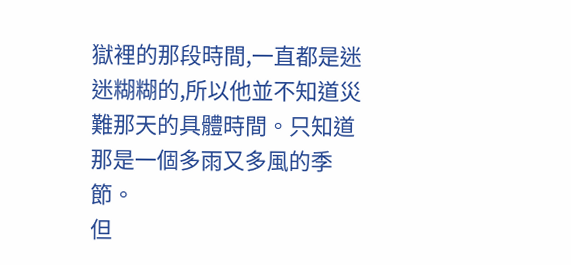獄裡的那段時間,一直都是迷迷糊糊的,所以他並不知道災難那天的具體時間。只知道那是一個多雨又多風的季節。
但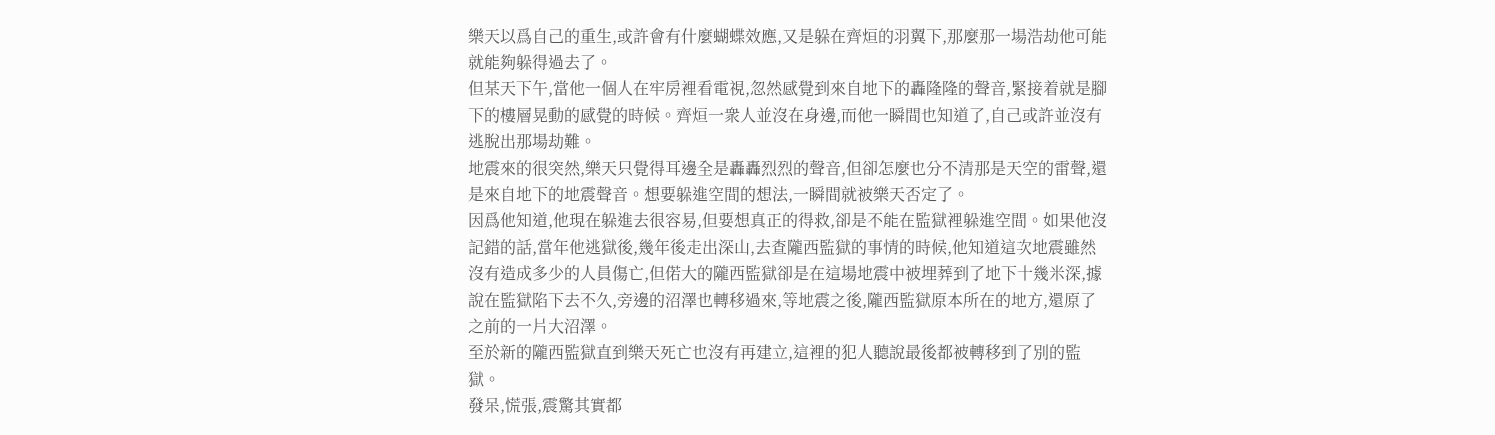樂天以爲自己的重生,或許會有什麼蝴蝶效應,又是躲在齊烜的羽翼下,那麼那一場浩劫他可能就能夠躲得過去了。
但某天下午,當他一個人在牢房裡看電視,忽然感覺到來自地下的轟隆隆的聲音,緊接着就是腳下的樓層晃動的感覺的時候。齊烜一衆人並沒在身邊,而他一瞬間也知道了,自己或許並沒有逃脫出那場劫難。
地震來的很突然,樂天只覺得耳邊全是轟轟烈烈的聲音,但卻怎麼也分不清那是天空的雷聲,還是來自地下的地震聲音。想要躲進空間的想法,一瞬間就被樂天否定了。
因爲他知道,他現在躲進去很容易,但要想真正的得救,卻是不能在監獄裡躲進空間。如果他沒記錯的話,當年他逃獄後,幾年後走出深山,去查隴西監獄的事情的時候,他知道這次地震雖然沒有造成多少的人員傷亡,但偌大的隴西監獄卻是在這場地震中被埋葬到了地下十幾米深,據說在監獄陷下去不久,旁邊的沼澤也轉移過來,等地震之後,隴西監獄原本所在的地方,還原了之前的一片大沼澤。
至於新的隴西監獄直到樂天死亡也沒有再建立,這裡的犯人聽說最後都被轉移到了別的監獄。
發呆,慌張,震驚其實都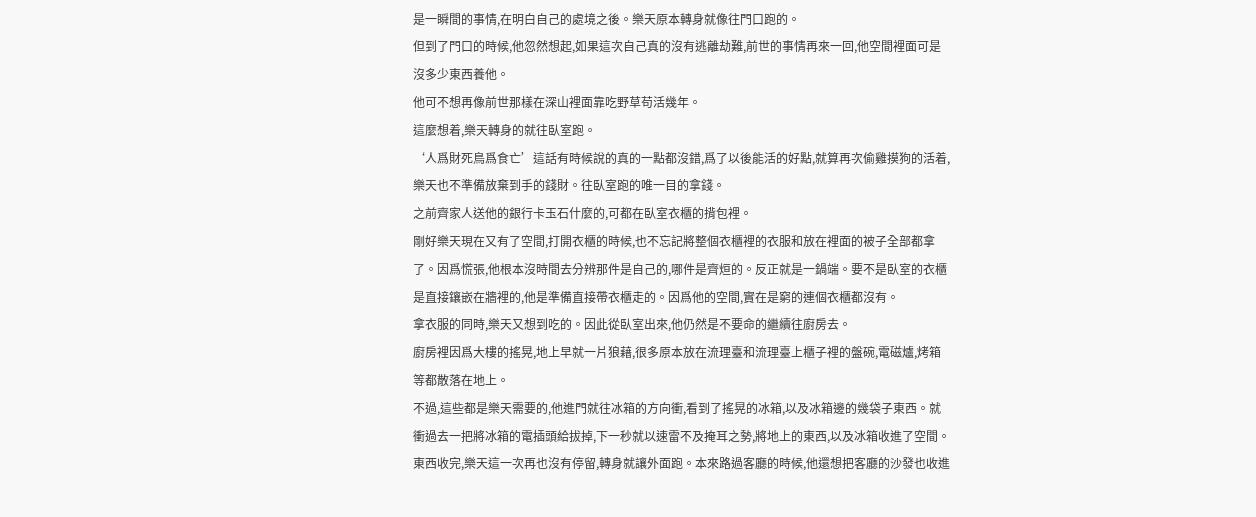是一瞬間的事情,在明白自己的處境之後。樂天原本轉身就像往門口跑的。
但到了門口的時候,他忽然想起,如果這次自己真的沒有逃離劫難,前世的事情再來一回,他空間裡面可是沒多少東西養他。
他可不想再像前世那樣在深山裡面靠吃野草苟活幾年。
這麼想着,樂天轉身的就往臥室跑。
‘人爲財死鳥爲食亡’這話有時候說的真的一點都沒錯,爲了以後能活的好點,就算再次偷雞摸狗的活着,樂天也不準備放棄到手的錢財。往臥室跑的唯一目的拿錢。
之前齊家人送他的銀行卡玉石什麼的,可都在臥室衣櫃的揹包裡。
剛好樂天現在又有了空間,打開衣櫃的時候,也不忘記將整個衣櫃裡的衣服和放在裡面的被子全部都拿了。因爲慌張,他根本沒時間去分辨那件是自己的,哪件是齊烜的。反正就是一鍋端。要不是臥室的衣櫃是直接鑲嵌在牆裡的,他是準備直接帶衣櫃走的。因爲他的空間,實在是窮的連個衣櫃都沒有。
拿衣服的同時,樂天又想到吃的。因此從臥室出來,他仍然是不要命的繼續往廚房去。
廚房裡因爲大樓的搖晃,地上早就一片狼藉,很多原本放在流理臺和流理臺上櫃子裡的盤碗,電磁爐,烤箱等都散落在地上。
不過,這些都是樂天需要的,他進門就往冰箱的方向衝,看到了搖晃的冰箱,以及冰箱邊的幾袋子東西。就衝過去一把將冰箱的電插頭給拔掉,下一秒就以速雷不及掩耳之勢,將地上的東西,以及冰箱收進了空間。
東西收完,樂天這一次再也沒有停留,轉身就讓外面跑。本來路過客廳的時候,他還想把客廳的沙發也收進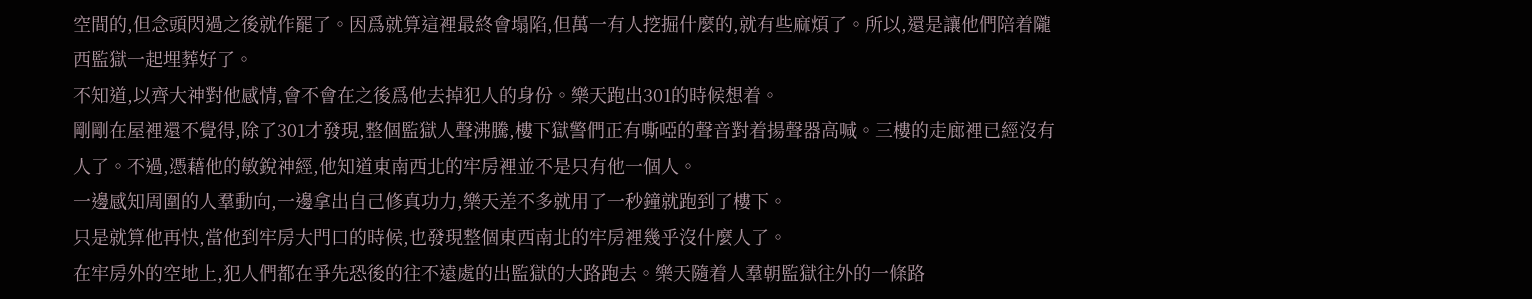空間的,但念頭閃過之後就作罷了。因爲就算這裡最終會塌陷,但萬一有人挖掘什麼的,就有些麻煩了。所以,還是讓他們陪着隴西監獄一起埋葬好了。
不知道,以齊大神對他感情,會不會在之後爲他去掉犯人的身份。樂天跑出301的時候想着。
剛剛在屋裡還不覺得,除了301才發現,整個監獄人聲沸騰,樓下獄警們正有嘶啞的聲音對着揚聲器高喊。三樓的走廊裡已經沒有人了。不過,憑藉他的敏銳神經,他知道東南西北的牢房裡並不是只有他一個人。
一邊感知周圍的人羣動向,一邊拿出自己修真功力,樂天差不多就用了一秒鐘就跑到了樓下。
只是就算他再快,當他到牢房大門口的時候,也發現整個東西南北的牢房裡幾乎沒什麼人了。
在牢房外的空地上,犯人們都在爭先恐後的往不遠處的出監獄的大路跑去。樂天隨着人羣朝監獄往外的一條路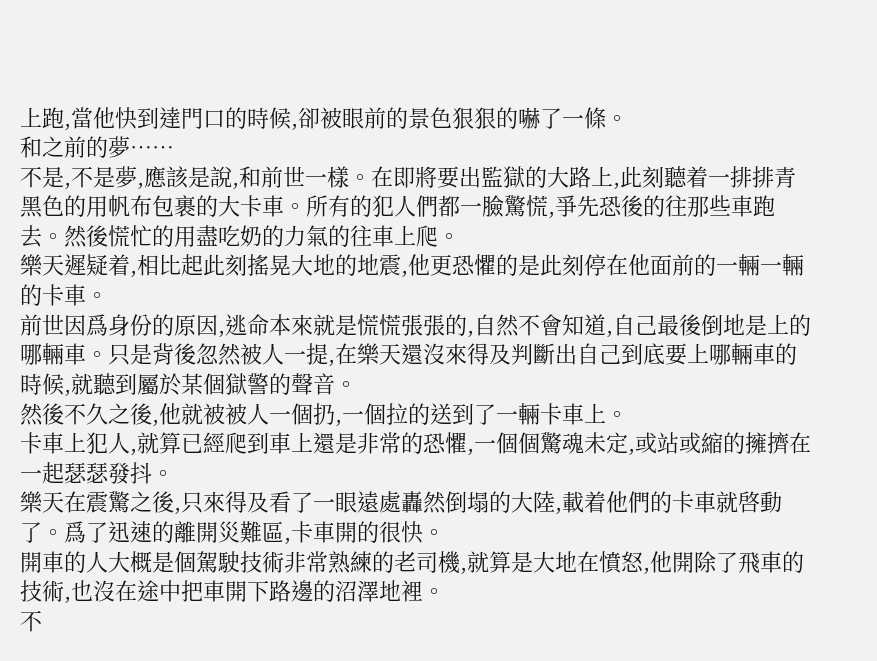上跑,當他快到達門口的時候,卻被眼前的景色狠狠的嚇了一條。
和之前的夢……
不是,不是夢,應該是說,和前世一樣。在即將要出監獄的大路上,此刻聽着一排排青黑色的用帆布包裹的大卡車。所有的犯人們都一臉驚慌,爭先恐後的往那些車跑去。然後慌忙的用盡吃奶的力氣的往車上爬。
樂天遲疑着,相比起此刻搖晃大地的地震,他更恐懼的是此刻停在他面前的一輛一輛的卡車。
前世因爲身份的原因,逃命本來就是慌慌張張的,自然不會知道,自己最後倒地是上的哪輛車。只是背後忽然被人一提,在樂天還沒來得及判斷出自己到底要上哪輛車的時候,就聽到屬於某個獄警的聲音。
然後不久之後,他就被被人一個扔,一個拉的送到了一輛卡車上。
卡車上犯人,就算已經爬到車上還是非常的恐懼,一個個驚魂未定,或站或縮的擁擠在一起瑟瑟發抖。
樂天在震驚之後,只來得及看了一眼遠處轟然倒塌的大陸,載着他們的卡車就啓動了。爲了迅速的離開災難區,卡車開的很快。
開車的人大概是個駕駛技術非常熟練的老司機,就算是大地在憤怒,他開除了飛車的技術,也沒在途中把車開下路邊的沼澤地裡。
不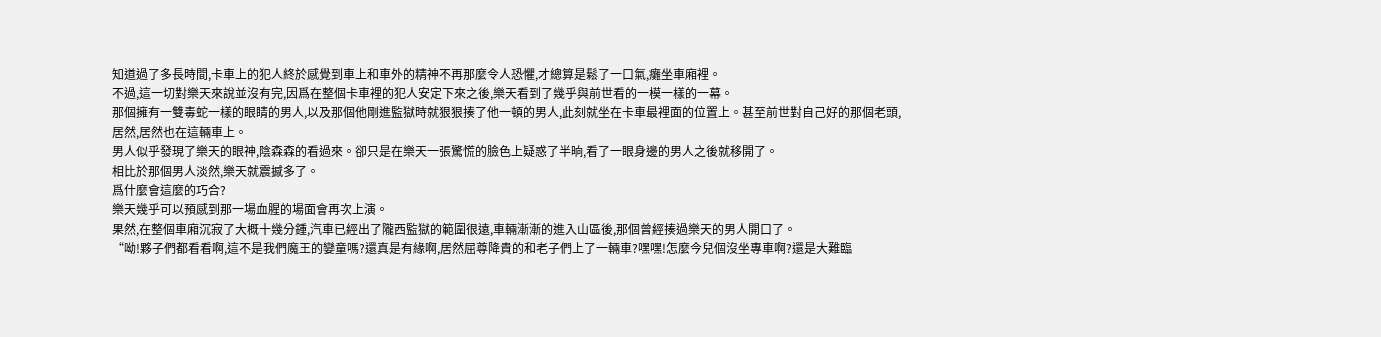知道過了多長時間,卡車上的犯人終於感覺到車上和車外的精神不再那麼令人恐懼,才總算是鬆了一口氣,癱坐車廂裡。
不過,這一切對樂天來說並沒有完,因爲在整個卡車裡的犯人安定下來之後,樂天看到了幾乎與前世看的一模一樣的一幕。
那個擁有一雙毒蛇一樣的眼睛的男人,以及那個他剛進監獄時就狠狠揍了他一頓的男人,此刻就坐在卡車最裡面的位置上。甚至前世對自己好的那個老頭,居然,居然也在這輛車上。
男人似乎發現了樂天的眼神,陰森森的看過來。卻只是在樂天一張驚慌的臉色上疑惑了半晌,看了一眼身邊的男人之後就移開了。
相比於那個男人淡然,樂天就震撼多了。
爲什麼會這麼的巧合?
樂天幾乎可以預感到那一場血腥的場面會再次上演。
果然,在整個車廂沉寂了大概十幾分鍾,汽車已經出了隴西監獄的範圍很遠,車輛漸漸的進入山區後,那個曾經揍過樂天的男人開口了。
“呦!夥子們都看看啊,這不是我們魔王的孌童嗎?還真是有緣啊,居然屈尊降貴的和老子們上了一輛車?嘿嘿!怎麼今兒個沒坐專車啊?還是大難臨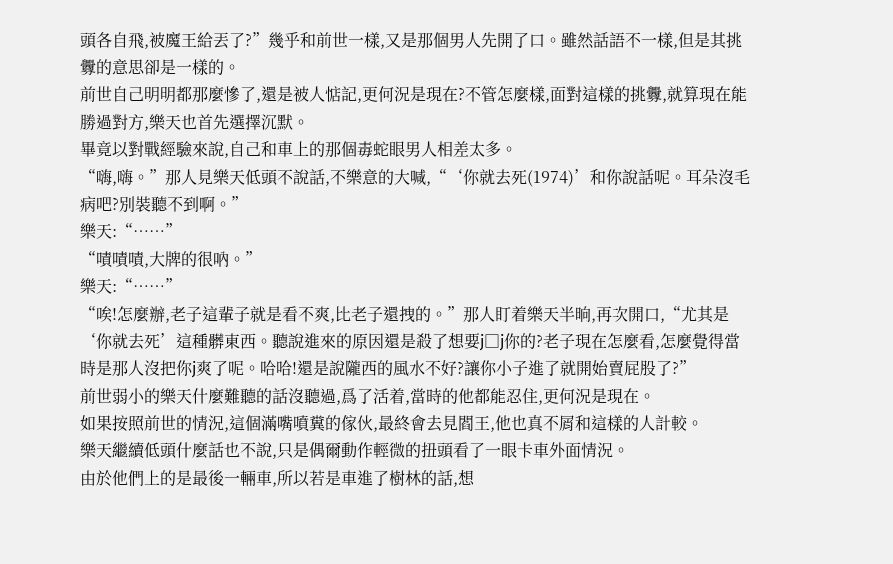頭各自飛,被魔王給丟了?”幾乎和前世一樣,又是那個男人先開了口。雖然話語不一樣,但是其挑釁的意思卻是一樣的。
前世自己明明都那麼慘了,還是被人惦記,更何況是現在?不管怎麼樣,面對這樣的挑釁,就算現在能勝過對方,樂天也首先選擇沉默。
畢竟以對戰經驗來說,自己和車上的那個毒蛇眼男人相差太多。
“嗨,嗨。”那人見樂天低頭不說話,不樂意的大喊,“‘你就去死(1974)’和你說話呢。耳朵沒毛病吧?別裝聽不到啊。”
樂天:“……”
“嘖嘖嘖,大牌的很吶。”
樂天:“……”
“唉!怎麼辦,老子這輩子就是看不爽,比老子還拽的。”那人盯着樂天半晌,再次開口,“尤其是‘你就去死’這種髒東西。聽說進來的原因還是殺了想要j□j你的?老子現在怎麼看,怎麼覺得當時是那人沒把你j爽了呢。哈哈!還是說隴西的風水不好?讓你小子進了就開始賣屁股了?”
前世弱小的樂天什麼難聽的話沒聽過,爲了活着,當時的他都能忍住,更何況是現在。
如果按照前世的情況,這個滿嘴噴糞的傢伙,最終會去見閻王,他也真不屑和這樣的人計較。
樂天繼續低頭什麼話也不說,只是偶爾動作輕微的扭頭看了一眼卡車外面情況。
由於他們上的是最後一輛車,所以若是車進了樹林的話,想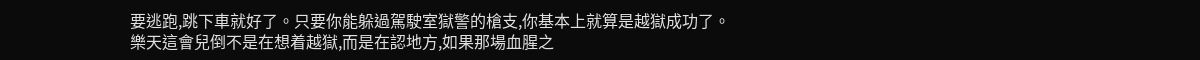要逃跑,跳下車就好了。只要你能躲過駕駛室獄警的槍支,你基本上就算是越獄成功了。
樂天這會兒倒不是在想着越獄,而是在認地方,如果那場血腥之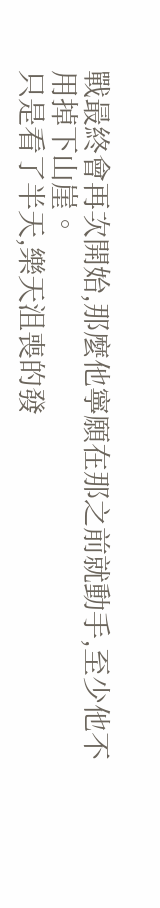戰最終會再次開始,那麼他寧願在那之前就動手,至少他不用掉下山崖。
只是看了半天,樂天沮喪的發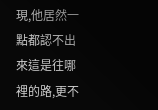現,他居然一點都認不出來這是往哪裡的路,更不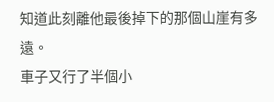知道此刻離他最後掉下的那個山崖有多遠。
車子又行了半個小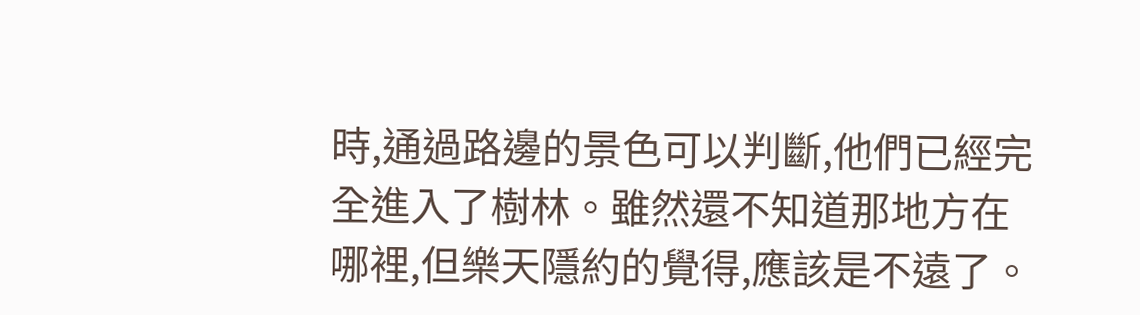時,通過路邊的景色可以判斷,他們已經完全進入了樹林。雖然還不知道那地方在哪裡,但樂天隱約的覺得,應該是不遠了。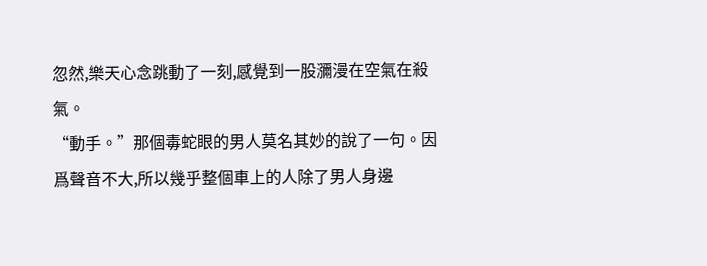忽然,樂天心念跳動了一刻,感覺到一股瀰漫在空氣在殺氣。
“動手。”那個毒蛇眼的男人莫名其妙的說了一句。因爲聲音不大,所以幾乎整個車上的人除了男人身邊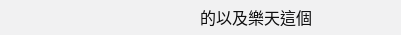的以及樂天這個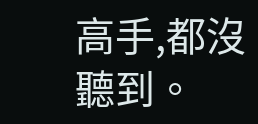高手,都沒聽到。